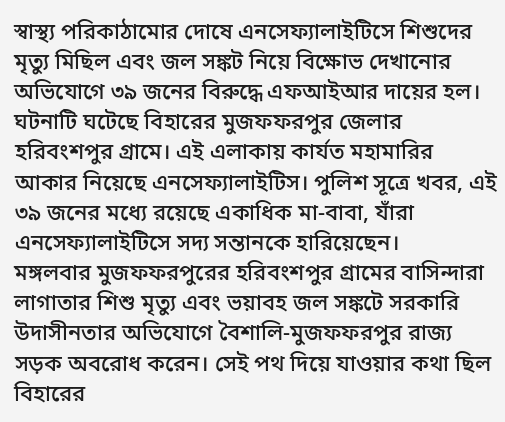স্বাস্থ্য পরিকাঠামোর দোষে এনসেফ্যালাইটিসে শিশুদের মৃত্যু মিছিল এবং জল সঙ্কট নিয়ে বিক্ষোভ দেখানোর অভিযোগে ৩৯ জনের বিরুদ্ধে এফআইআর দায়ের হল। ঘটনাটি ঘটেছে বিহারের মুজফফরপুর জেলার হরিবংশপুর গ্রামে। এই এলাকায় কার্যত মহামারির আকার নিয়েছে এনসেফ্যালাইটিস। পুলিশ সূত্রে খবর, এই ৩৯ জনের মধ্যে রয়েছে একাধিক মা-বাবা, যাঁরা এনসেফ্যালাইটিসে সদ্য সন্তানকে হারিয়েছেন।
মঙ্গলবার মুজফফরপুরের হরিবংশপুর গ্রামের বাসিন্দারা লাগাতার শিশু মৃত্যু এবং ভয়াবহ জল সঙ্কটে সরকারি উদাসীনতার অভিযোগে বৈশালি-মুজফফরপুর রাজ্য সড়ক অবরোধ করেন। সেই পথ দিয়ে যাওয়ার কথা ছিল বিহারের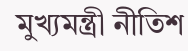মুখ্যমন্ত্রী নীতিশ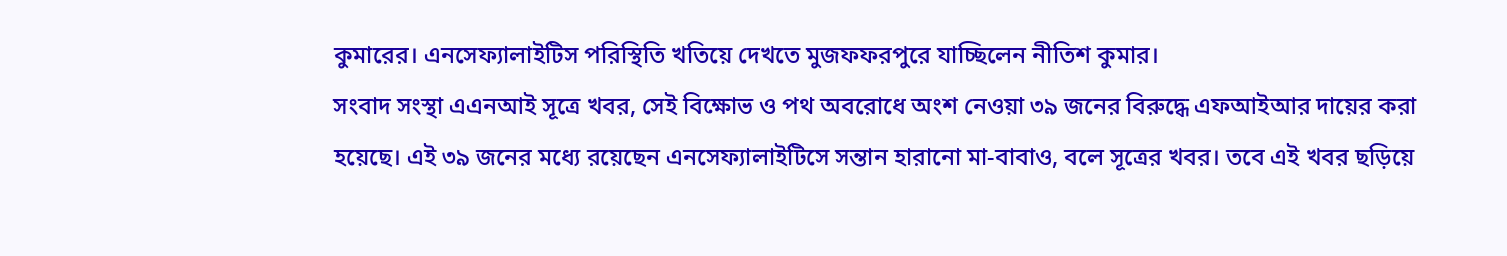কুমারের। এনসেফ্যালাইটিস পরিস্থিতি খতিয়ে দেখতে মুজফফরপুরে যাচ্ছিলেন নীতিশ কুমার।
সংবাদ সংস্থা এএনআই সূত্রে খবর, সেই বিক্ষোভ ও পথ অবরোধে অংশ নেওয়া ৩৯ জনের বিরুদ্ধে এফআইআর দায়ের করা হয়েছে। এই ৩৯ জনের মধ্যে রয়েছেন এনসেফ্যালাইটিসে সন্তান হারানো মা-বাবাও, বলে সূত্রের খবর। তবে এই খবর ছড়িয়ে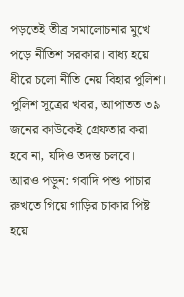পড়তেই তীব্র সমালোচনার মুখে পড়ে নীতিশ সরকার। বাধ্য হয়ে ধীরে চলো নীতি নেয় বিহার পুলিশ। পুলিশ সূত্রের খবর, আপাতত ৩৯ জনের কাউকেই গ্রেফতার করা হবে না, যদিও তদন্ত চলবে।
আরও পড়ুন: গবাদি পশু পাচার রুখতে গিয়ে গাড়ির চাকার পিষ্ট হয়ে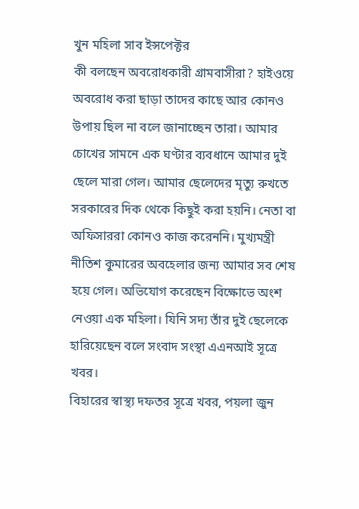খুন মহিলা সাব ইন্সপেক্টর
কী বলছেন অবরোধকারী গ্রামবাসীরা? হাইওয়ে অবরোধ করা ছাড়া তাদের কাছে আর কোনও উপায় ছিল না বলে জানাচ্ছেন তারা। আমার চোখের সামনে এক ঘণ্টার ব্যবধানে আমার দুই ছেলে মারা গেল। আমার ছেলেদের মৃত্যু রুখতে সরকারের দিক থেকে কিছুই করা হয়নি। নেতা বা অফিসাররা কোনও কাজ করেননি। মুখ্যমন্ত্রী নীতিশ কুমারের অবহেলার জন্য আমার সব শেষ হয়ে গেল। অভিযোগ করেছেন বিক্ষোভে অংশ নেওয়া এক মহিলা। যিনি সদ্য তাঁর দুই ছেলেকে হারিয়েছেন বলে সংবাদ সংস্থা এএনআই সূত্রে খবর।
বিহারের স্বাস্থ্য দফতর সূত্রে খবর, পয়লা জুন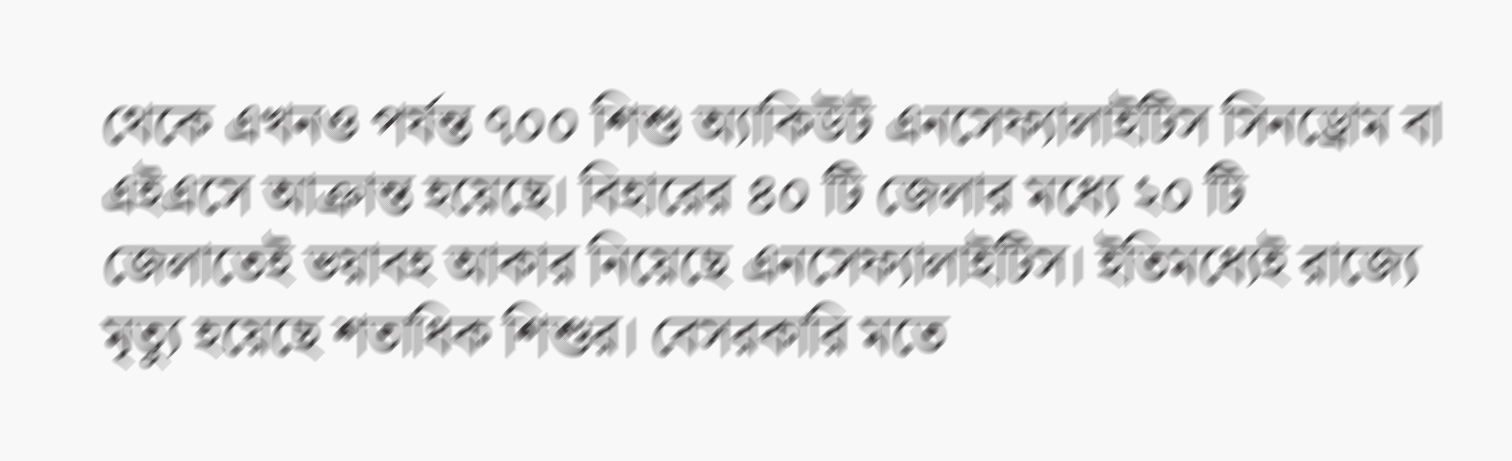থেকে এখনও পর্যন্ত ৭০০ শিশু অ্যাকিউট এনসেফ্যালাইটিস সিনড্রোম বা এইএসে আক্রান্ত হয়েছে। বিহারের ৪০ টি জেলার মধ্যে ২০ টি জেলাতেই ভয়াবহ আকার নিয়েছে এনসেফ্যালাইটিস। ইতিমধ্যেই রাজ্যে মৃত্যু হয়েছে শতাধিক শিশুর। বেসরকারি মতে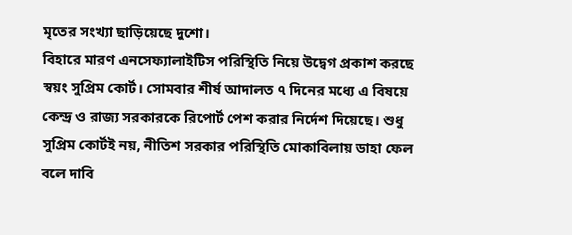মৃতের সংখ্যা ছাড়িয়েছে দুশো।
বিহারে মারণ এনসেফ্যালাইটিস পরিস্থিতি নিয়ে উদ্বেগ প্রকাশ করছে স্বয়ং সুপ্রিম কোর্ট। সোমবার শীর্ষ আদালত ৭ দিনের মধ্যে এ বিষয়ে কেন্দ্র ও রাজ্য সরকারকে রিপোর্ট পেশ করার নির্দেশ দিয়েছে। শুধু সুপ্রিম কোর্টই নয়, নীতিশ সরকার পরিস্থিতি মোকাবিলায় ডাহা ফেল বলে দাবি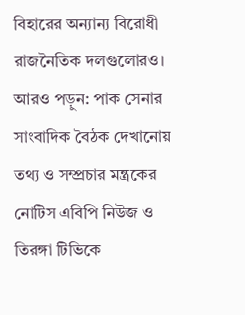বিহারের অন্যান্য বিরোধী রাজনৈতিক দলগুলোরও।
আরও পড়ুন: পাক সেনার সাংবাদিক বৈঠক দেখানোয় তথ্য ও সম্প্রচার মন্ত্রকের নোটিস এবিপি নিউজ ও তিরঙ্গা টিভিকে